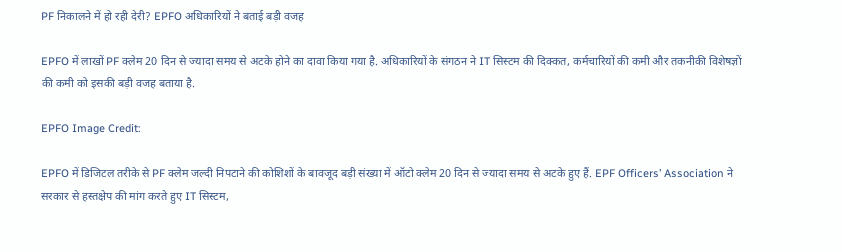PF निकालने में हो रही देरी? EPFO अधिकारियों ने बताई बड़ी वजह

EPFO में लाखों PF क्लेम 20 दिन से ज्यादा समय से अटके होने का दावा किया गया है. अधिकारियों के संगठन ने IT सिस्टम की दिक्कत, कर्मचारियों की कमी और तकनीकी विशेषज्ञों की कमी को इसकी बड़ी वजह बताया है.

EPFO Image Credit:

EPFO में डिजिटल तरीके से PF क्लेम जल्दी निपटाने की कोशिशों के बावजूद बड़ी संख्या में ऑटो क्लेम 20 दिन से ज्यादा समय से अटके हुए हैं. EPF Officers’ Association ने सरकार से हस्तक्षेप की मांग करते हुए IT सिस्टम,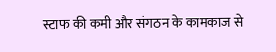स्टाफ की कमी और संगठन के कामकाज से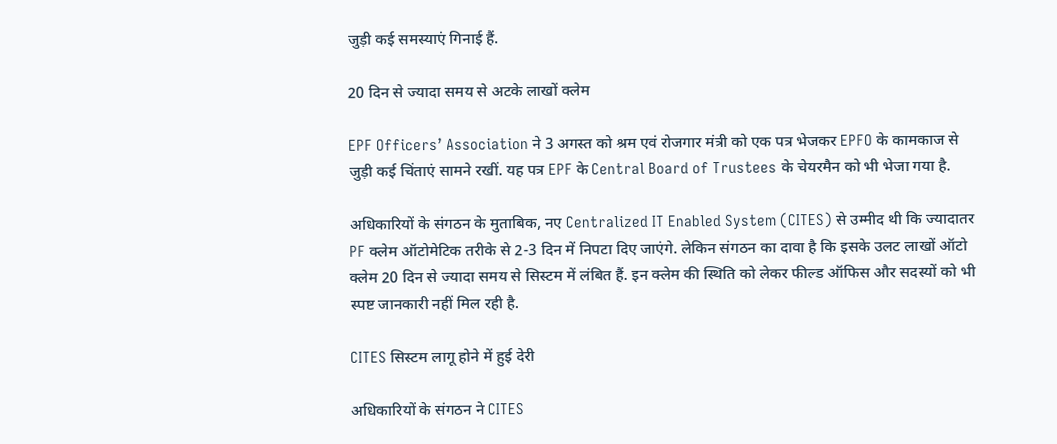जुड़ी कई समस्याएं गिनाई हैं.

20 दिन से ज्यादा समय से अटके लाखों क्लेम

EPF Officers’ Association ने 3 अगस्त को श्रम एवं रोजगार मंत्री को एक पत्र भेजकर EPFO के कामकाज से जुड़ी कई चिंताएं सामने रखीं. यह पत्र EPF के Central Board of Trustees के चेयरमैन को भी भेजा गया है.

अधिकारियों के संगठन के मुताबिक, नए Centralized IT Enabled System (CITES) से उम्मीद थी कि ज्यादातर PF क्लेम ऑटोमेटिक तरीके से 2-3 दिन में निपटा दिए जाएंगे. लेकिन संगठन का दावा है कि इसके उलट लाखों ऑटो क्लेम 20 दिन से ज्यादा समय से सिस्टम में लंबित हैं. इन क्लेम की स्थिति को लेकर फील्ड ऑफिस और सदस्यों को भी स्पष्ट जानकारी नहीं मिल रही है.

CITES सिस्टम लागू होने में हुई देरी

अधिकारियों के संगठन ने CITES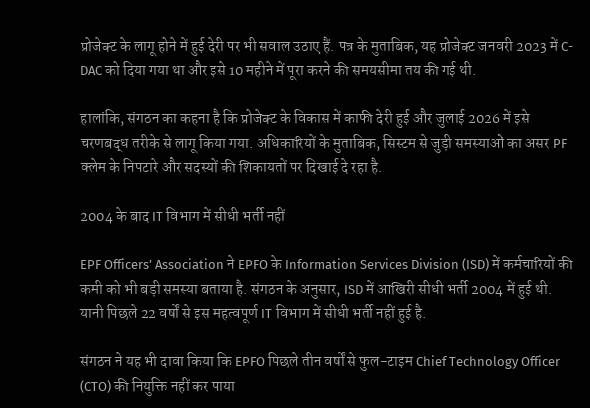प्रोजेक्ट के लागू होने में हुई देरी पर भी सवाल उठाए हैं. पत्र के मुताबिक, यह प्रोजेक्ट जनवरी 2023 में C-DAC को दिया गया था और इसे 10 महीने में पूरा करने की समयसीमा तय की गई थी.

हालांकि, संगठन का कहना है कि प्रोजेक्ट के विकास में काफी देरी हुई और जुलाई 2026 में इसे चरणबद्ध तरीके से लागू किया गया. अधिकारियों के मुताबिक, सिस्टम से जुड़ी समस्याओं का असर PF क्लेम के निपटारे और सदस्यों की शिकायतों पर दिखाई दे रहा है.

2004 के बाद IT विभाग में सीधी भर्ती नहीं

EPF Officers’ Association ने EPFO के Information Services Division (ISD) में कर्मचारियों की कमी को भी बड़ी समस्या बताया है. संगठन के अनुसार, ISD में आखिरी सीधी भर्ती 2004 में हुई थी. यानी पिछले 22 वर्षों से इस महत्वपूर्ण IT विभाग में सीधी भर्ती नहीं हुई है.

संगठन ने यह भी दावा किया कि EPFO पिछले तीन वर्षों से फुल-टाइम Chief Technology Officer (CTO) की नियुक्ति नहीं कर पाया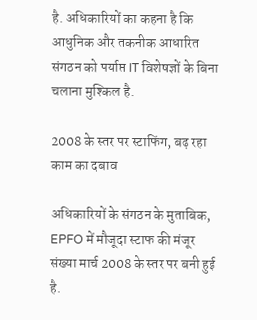है. अधिकारियों का कहना है कि आधुनिक और तकनीक आधारित संगठन को पर्याप्त IT विशेषज्ञों के बिना चलाना मुश्किल है.

2008 के स्तर पर स्टाफिंग, बढ़ रहा काम का दबाव

अधिकारियों के संगठन के मुताबिक, EPFO में मौजूदा स्टाफ की मंजूर संख्या मार्च 2008 के स्तर पर बनी हुई है.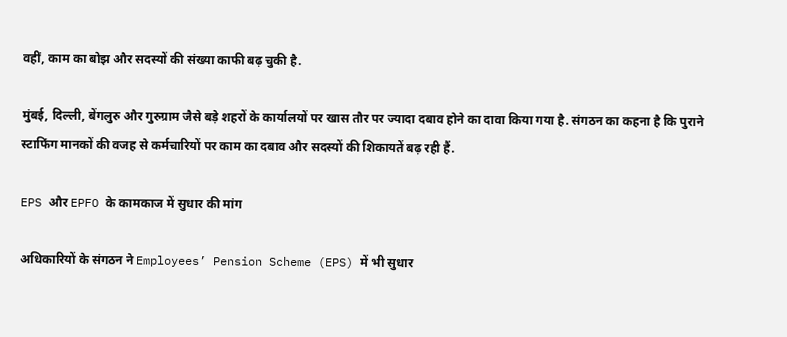वहीं, काम का बोझ और सदस्यों की संख्या काफी बढ़ चुकी है.

मुंबई, दिल्ली, बेंगलुरु और गुरुग्राम जैसे बड़े शहरों के कार्यालयों पर खास तौर पर ज्यादा दबाव होने का दावा किया गया है. संगठन का कहना है कि पुराने स्टाफिंग मानकों की वजह से कर्मचारियों पर काम का दबाव और सदस्यों की शिकायतें बढ़ रही हैं.

EPS और EPFO के कामकाज में सुधार की मांग

अधिकारियों के संगठन ने Employees’ Pension Scheme (EPS) में भी सुधार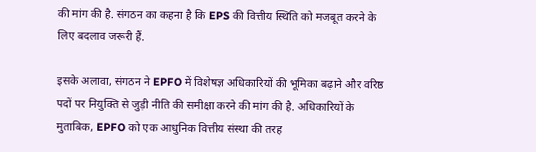की मांग की है. संगठन का कहना है कि EPS की वित्तीय स्थिति को मजबूत करने के लिए बदलाव जरूरी हैं.

इसके अलावा, संगठन ने EPFO में विशेषज्ञ अधिकारियों की भूमिका बढ़ाने और वरिष्ठ पदों पर नियुक्ति से जुड़ी नीति की समीक्षा करने की मांग की है. अधिकारियों के मुताबिक, EPFO को एक आधुनिक वित्तीय संस्था की तरह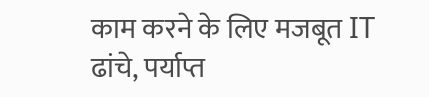काम करने के लिए मजबूत IT ढांचे, पर्याप्त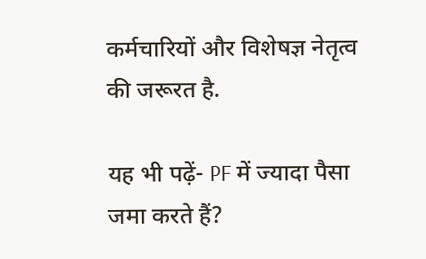कर्मचारियों और विशेषज्ञ नेतृत्व की जरूरत है.

यह भी पढ़ें- PF में ज्यादा पैसा जमा करते हैं?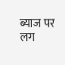ब्याज पर लग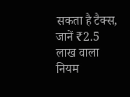सकता है टैक्स, जानें ₹2.5 लाख वाला नियम